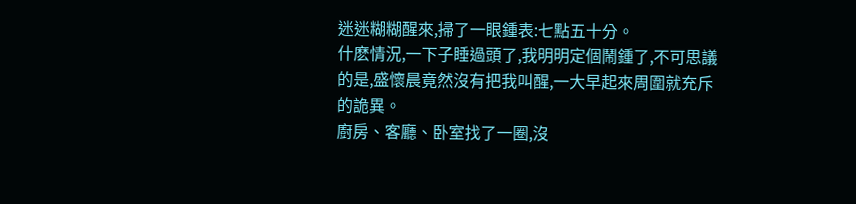迷迷糊糊醒來,掃了一眼鍾表:七點五十分。
什麽情況,一下子睡過頭了,我明明定個鬧鍾了,不可思議的是,盛懷晨竟然沒有把我叫醒,一大早起來周圍就充斥的詭異。
廚房、客廳、卧室找了一圈,沒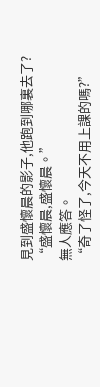見到盛懷晨的影子,他跑到哪裏去了?
“盛懷晨,盛懷晨。”
無人應答。
“奇了怪了,今天不用上課的嗎?”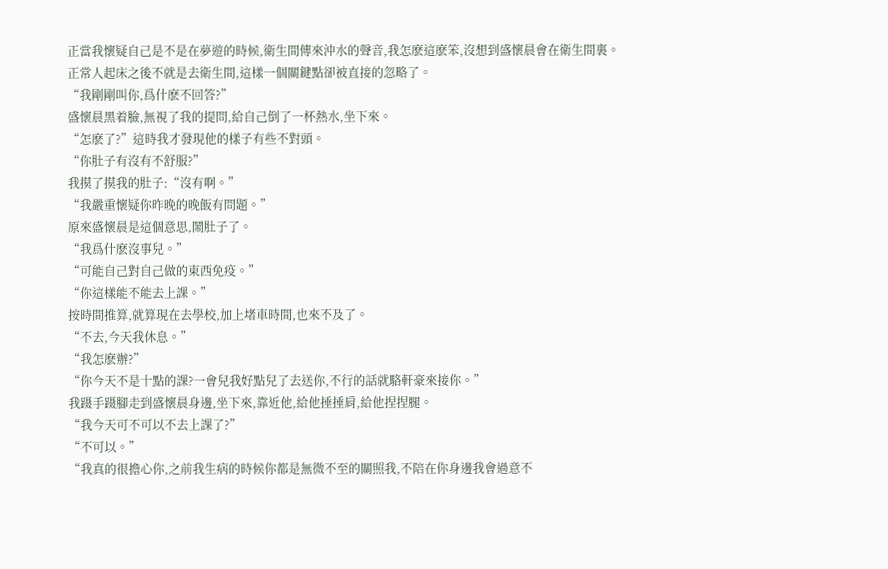正當我懷疑自己是不是在夢遊的時候,衛生間傳來沖水的聲音,我怎麽這麽笨,沒想到盛懷晨會在衛生間裏。
正常人起床之後不就是去衛生間,這樣一個關鍵點卻被直接的忽略了。
“我剛剛叫你,爲什麽不回答?”
盛懷晨黑着臉,無視了我的提問,給自己倒了一杯熱水,坐下來。
“怎麽了?”這時我才發現他的樣子有些不對頭。
“你肚子有沒有不舒服?”
我摸了摸我的肚子:“沒有啊。”
“我嚴重懷疑你昨晚的晚飯有問題。”
原來盛懷晨是這個意思,鬧肚子了。
“我爲什麽沒事兒。”
“可能自己對自己做的東西免疫。”
“你這樣能不能去上課。”
按時間推算,就算現在去學校,加上堵車時間,也來不及了。
“不去,今天我休息。”
“我怎麽辦?”
“你今天不是十點的課?一會兒我好點兒了去送你,不行的話就駱軒豪來接你。”
我蹑手蹑腳走到盛懷晨身邊,坐下來,靠近他,給他捶捶肩,給他捏捏腿。
“我今天可不可以不去上課了?”
“不可以。”
“我真的很擔心你,之前我生病的時候你都是無微不至的關照我,不陪在你身邊我會過意不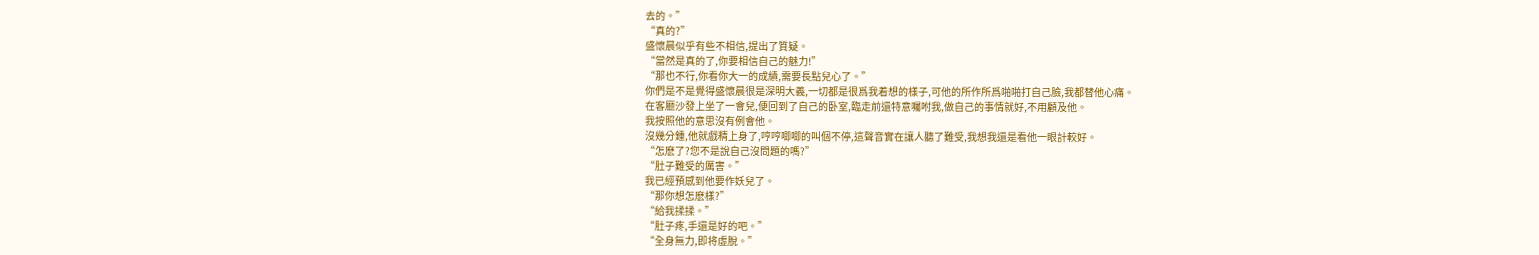去的。”
“真的?”
盛懷晨似乎有些不相信,提出了質疑。
“當然是真的了,你要相信自己的魅力!”
“那也不行,你看你大一的成績,需要長點兒心了。”
你們是不是覺得盛懷晨很是深明大義,一切都是很爲我着想的樣子,可他的所作所爲啪啪打自己臉,我都替他心痛。
在客廳沙發上坐了一會兒,便回到了自己的卧室,臨走前還特意囑咐我,做自己的事情就好,不用顧及他。
我按照他的意思沒有例會他。
沒幾分鍾,他就戲精上身了,哼哼唧唧的叫個不停,這聲音實在讓人聽了難受,我想我還是看他一眼計較好。
“怎麽了?您不是說自己沒問題的嗎?”
“肚子難受的厲害。”
我已經預感到他要作妖兒了。
“那你想怎麽樣?”
“給我揉揉。”
“肚子疼,手還是好的吧。”
“全身無力,即将虛脫。”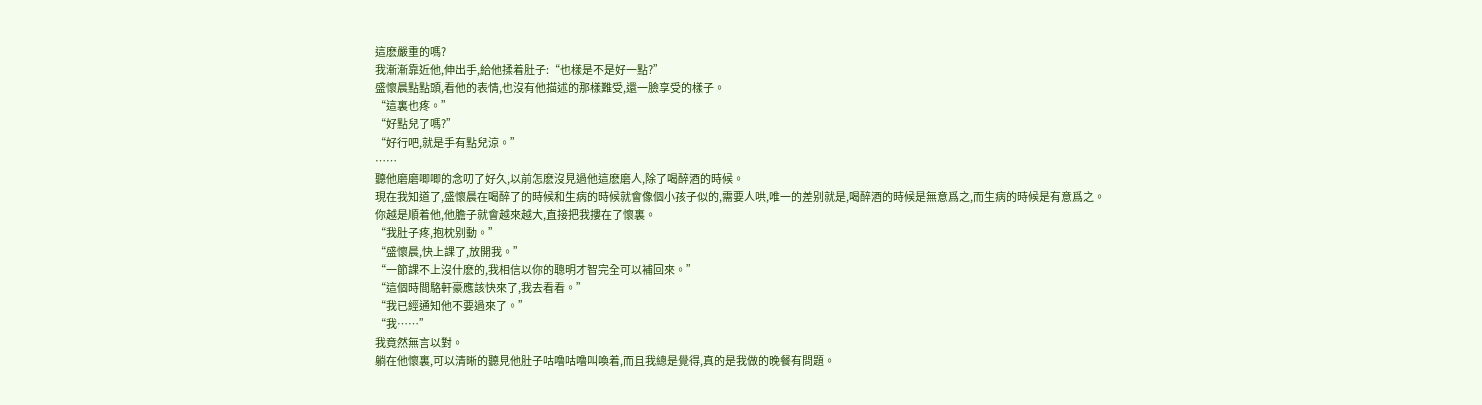這麽嚴重的嗎?
我漸漸靠近他,伸出手,給他揉着肚子:“也樣是不是好一點?”
盛懷晨點點頭,看他的表情,也沒有他描述的那樣難受,還一臉享受的樣子。
“這裏也疼。”
“好點兒了嗎?”
“好行吧,就是手有點兒涼。”
……
聽他磨磨唧唧的念叨了好久,以前怎麽沒見過他這麽磨人,除了喝醉酒的時候。
現在我知道了,盛懷晨在喝醉了的時候和生病的時候就會像個小孩子似的,需要人哄,唯一的差别就是,喝醉酒的時候是無意爲之,而生病的時候是有意爲之。
你越是順着他,他膽子就會越來越大,直接把我摟在了懷裏。
“我肚子疼,抱枕别動。”
“盛懷晨,快上課了,放開我。”
“一節課不上沒什麽的,我相信以你的聰明才智完全可以補回來。”
“這個時間駱軒豪應該快來了,我去看看。”
“我已經通知他不要過來了。”
“我……”
我竟然無言以對。
躺在他懷裏,可以清晰的聽見他肚子咕噜咕噜叫喚着,而且我總是覺得,真的是我做的晚餐有問題。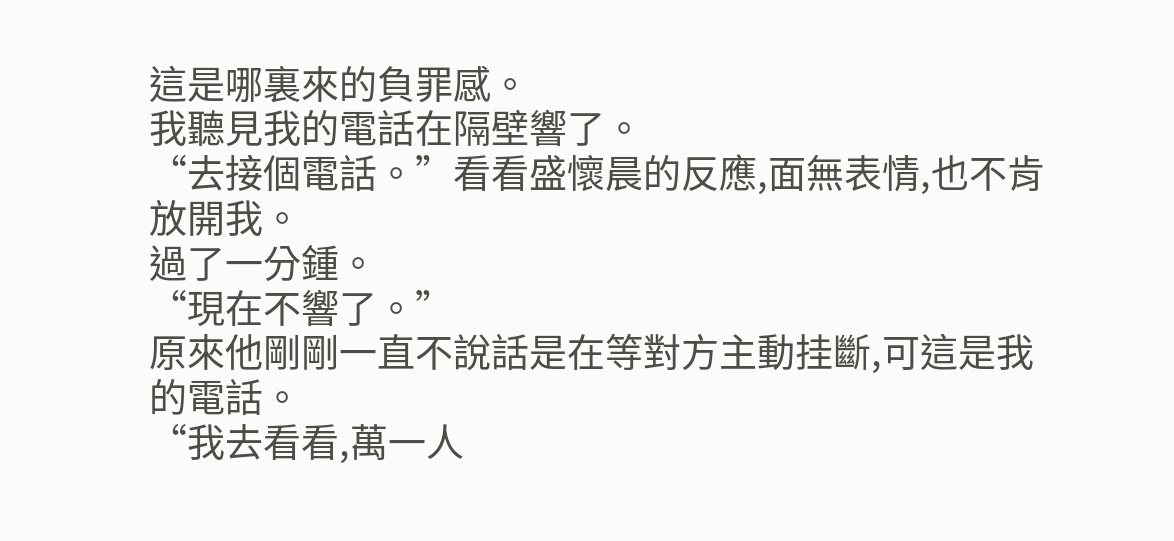這是哪裏來的負罪感。
我聽見我的電話在隔壁響了。
“去接個電話。”看看盛懷晨的反應,面無表情,也不肯放開我。
過了一分鍾。
“現在不響了。”
原來他剛剛一直不說話是在等對方主動挂斷,可這是我的電話。
“我去看看,萬一人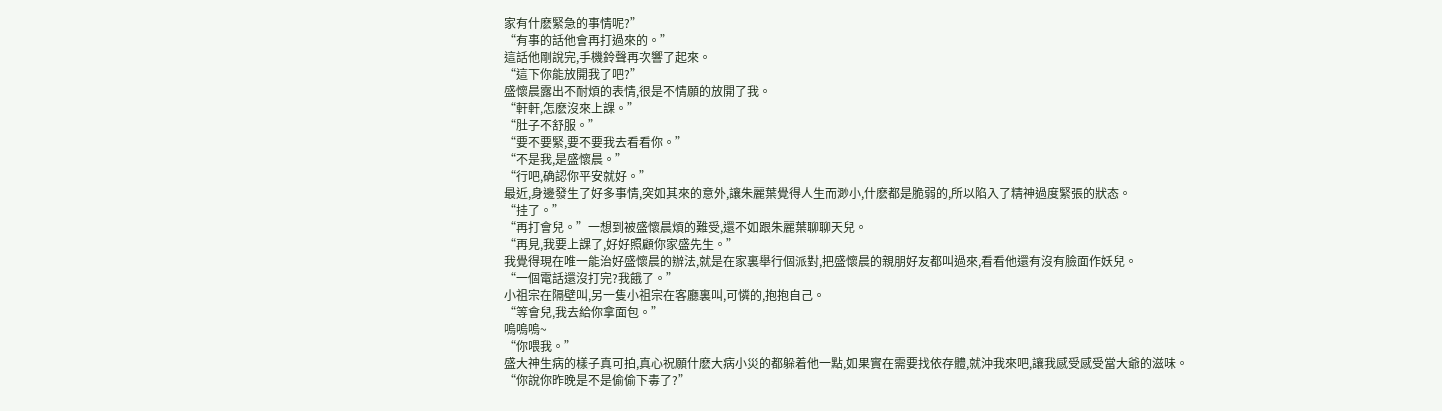家有什麽緊急的事情呢?”
“有事的話他會再打過來的。”
這話他剛說完,手機鈴聲再次響了起來。
“這下你能放開我了吧?”
盛懷晨露出不耐煩的表情,很是不情願的放開了我。
“軒軒,怎麽沒來上課。”
“肚子不舒服。”
“要不要緊,要不要我去看看你。”
“不是我,是盛懷晨。”
“行吧,确認你平安就好。”
最近,身邊發生了好多事情,突如其來的意外,讓朱麗葉覺得人生而渺小,什麽都是脆弱的,所以陷入了精神過度緊張的狀态。
“挂了。”
“再打會兒。”一想到被盛懷晨煩的難受,還不如跟朱麗葉聊聊天兒。
“再見,我要上課了,好好照顧你家盛先生。”
我覺得現在唯一能治好盛懷晨的辦法,就是在家裏舉行個派對,把盛懷晨的親朋好友都叫過來,看看他還有沒有臉面作妖兒。
“一個電話還沒打完?我餓了。”
小祖宗在隔壁叫,另一隻小祖宗在客廳裏叫,可憐的,抱抱自己。
“等會兒,我去給你拿面包。”
嗚嗚嗚~
“你喂我。”
盛大神生病的樣子真可拍,真心祝願什麽大病小災的都躲着他一點,如果實在需要找依存體,就沖我來吧,讓我感受感受當大爺的滋味。
“你說你昨晚是不是偷偷下毒了?”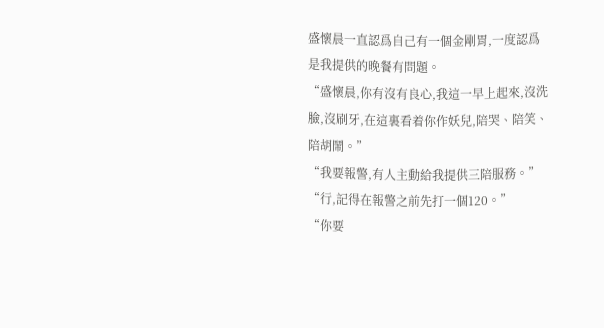盛懷晨一直認爲自己有一個金剛胃,一度認爲是我提供的晚餐有問題。
“盛懷晨,你有沒有良心,我這一早上起來,沒洗臉,沒刷牙,在這裏看着你作妖兒,陪哭、陪笑、陪胡鬧。”
“我要報警,有人主動給我提供三陪服務。”
“行,記得在報警之前先打一個120。”
“你要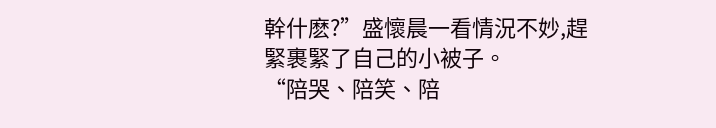幹什麽?”盛懷晨一看情況不妙,趕緊裹緊了自己的小被子。
“陪哭、陪笑、陪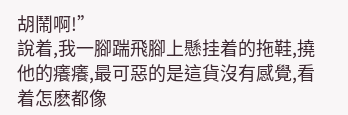胡鬧啊!”
說着,我一腳踹飛腳上懸挂着的拖鞋,撓他的癢癢,最可惡的是這貨沒有感覺,看着怎麽都像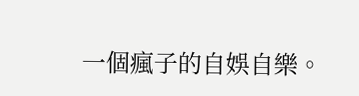一個瘋子的自娛自樂。